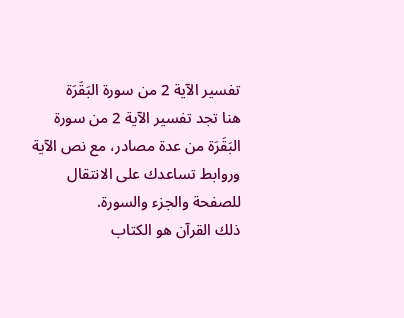تفسير الآية 2 من سورة البَقَرَة
هنا تجد تفسير الآية 2 من سورة البَقَرَة من عدة مصادر، مع نص الآية وروابط تساعدك على الانتقال للصفحة والجزء والسورة.
ذلك القرآن هو الكتاب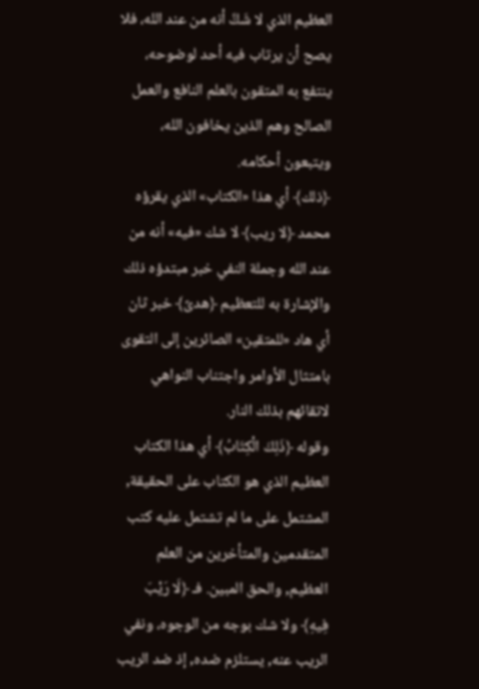العظيم الذي لا شَكَّ أنه من عند الله، فلا يصح أن يرتاب فيه أحد لوضوحه، ينتفع به المتقون بالعلم النافع والعمل الصالح وهم الذين يخافون الله، ويتبعون أحكامه.
﴿ذلك﴾ أي هذا «الكتاب» الذي يقرؤه محمد ﴿لا ريب﴾ لا شك «فيه» أنه من عند الله وجملة النفي خبر مبتدؤه ذلك والإشارة به للتعظيم ﴿هدىً﴾ خبر ثان أي هاد «للمتقين» الصائرين إلى التقوى بامتثال الأوامر واجتناب النواهي لاتقائهم بذلك النار.
وقوله ﴿ذَلِكَ الْكِتَابُ﴾ أي هذا الكتاب العظيم الذي هو الكتاب على الحقيقة, المشتمل على ما لم تشتمل عليه كتب المتقدمين والمتأخرين من العلم العظيم, والحق المبين. فـ ﴿لَا رَيْبَ فِيهِ﴾ ولا شك بوجه من الوجوه، ونفي الريب عنه, يستلزم ضده, إذ ضد الريب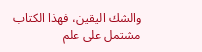والشك اليقين، فهذا الكتاب مشتمل على علم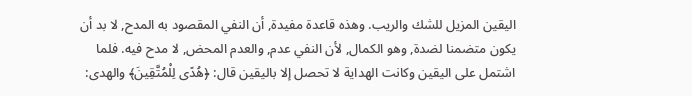اليقين المزيل للشك والريب. وهذه قاعدة مفيدة, أن النفي المقصود به المدح, لا بد أن يكون متضمنا لضدة, وهو الكمال, لأن النفي عدم, والعدم المحض, لا مدح فيه. فلما اشتمل على اليقين وكانت الهداية لا تحصل إلا باليقين قال: ﴿هُدًى لِلْمُتَّقِينَ﴾ والهدى: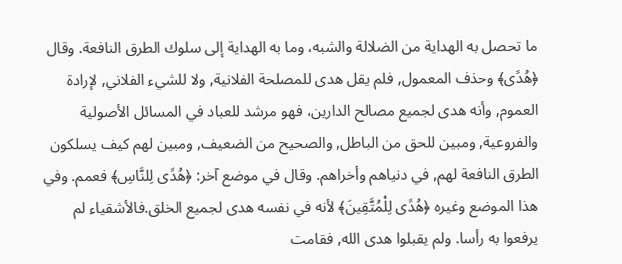ما تحصل به الهداية من الضلالة والشبه، وما به الهداية إلى سلوك الطرق النافعة. وقال ﴿هُدًى﴾ وحذف المعمول, فلم يقل هدى للمصلحة الفلانية, ولا للشيء الفلاني, لإرادة العموم, وأنه هدى لجميع مصالح الدارين، فهو مرشد للعباد في المسائل الأصولية والفروعية, ومبين للحق من الباطل, والصحيح من الضعيف, ومبين لهم كيف يسلكون الطرق النافعة لهم, في دنياهم وأخراهم. وقال في موضع آخر: ﴿هُدًى لِلنَّاسِ﴾ فعمم. وفي هذا الموضع وغيره ﴿هُدًى لِلْمُتَّقِينَ﴾ لأنه في نفسه هدى لجميع الخلق.فالأشقياء لم يرفعوا به رأسا. ولم يقبلوا هدى الله, فقامت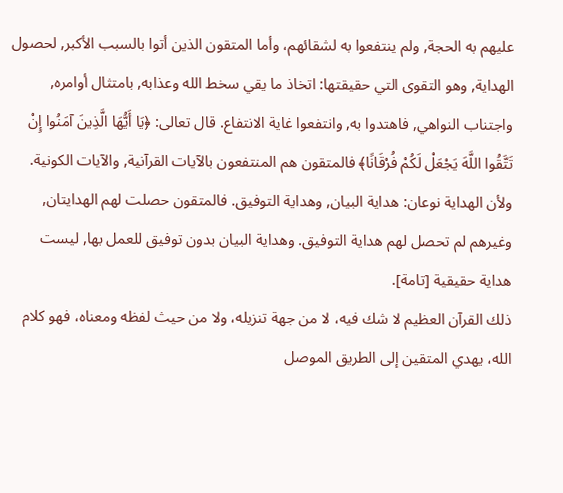عليهم به الحجة, ولم ينتفعوا به لشقائهم، وأما المتقون الذين أتوا بالسبب الأكبر, لحصول الهداية, وهو التقوى التي حقيقتها: اتخاذ ما يقي سخط الله وعذابه, بامتثال أوامره, واجتناب النواهي, فاهتدوا به, وانتفعوا غاية الانتفاع. قال تعالى: ﴿يَا أَيُّهَا الَّذِينَ آمَنُوا إِنْ تَتَّقُوا اللَّهَ يَجْعَلْ لَكُمْ فُرْقَانًا﴾ فالمتقون هم المنتفعون بالآيات القرآنية, والآيات الكونية. ولأن الهداية نوعان: هداية البيان, وهداية التوفيق. فالمتقون حصلت لهم الهدايتان, وغيرهم لم تحصل لهم هداية التوفيق. وهداية البيان بدون توفيق للعمل بها, ليست هداية حقيقية [تامة].
ذلك القرآن العظيم لا شك فيه، لا من جهة تنزيله، ولا من حيث لفظه ومعناه، فهو كلام الله، يهدي المتقين إلى الطريق الموصل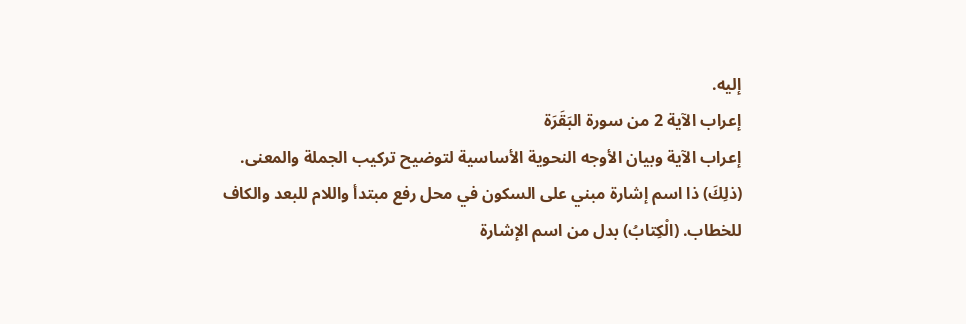إليه.
إعراب الآية 2 من سورة البَقَرَة
إعراب الآية وبيان الأوجه النحوية الأساسية لتوضيح تركيب الجملة والمعنى.
(ذلِكَ) ذا اسم إشارة مبني على السكون في محل رفع مبتدأ واللام للبعد والكاف للخطاب. (الْكِتابُ) بدل من اسم الإشارة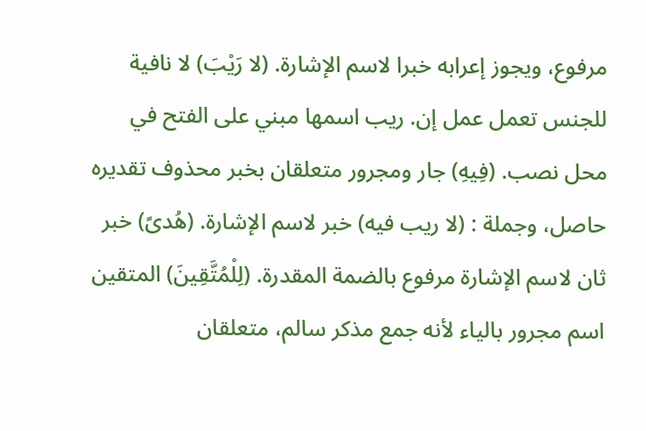مرفوع، ويجوز إعرابه خبرا لاسم الإشارة. (لا رَيْبَ) لا نافية للجنس تعمل عمل إن. ريب اسمها مبني على الفتح في محل نصب. (فِيهِ) جار ومجرور متعلقان بخبر محذوف تقديره حاصل، وجملة : (لا ريب فيه) خبر لاسم الإشارة. (هُدىً) خبر ثان لاسم الإشارة مرفوع بالضمة المقدرة. (لِلْمُتَّقِينَ) المتقين اسم مجرور بالياء لأنه جمع مذكر سالم، متعلقان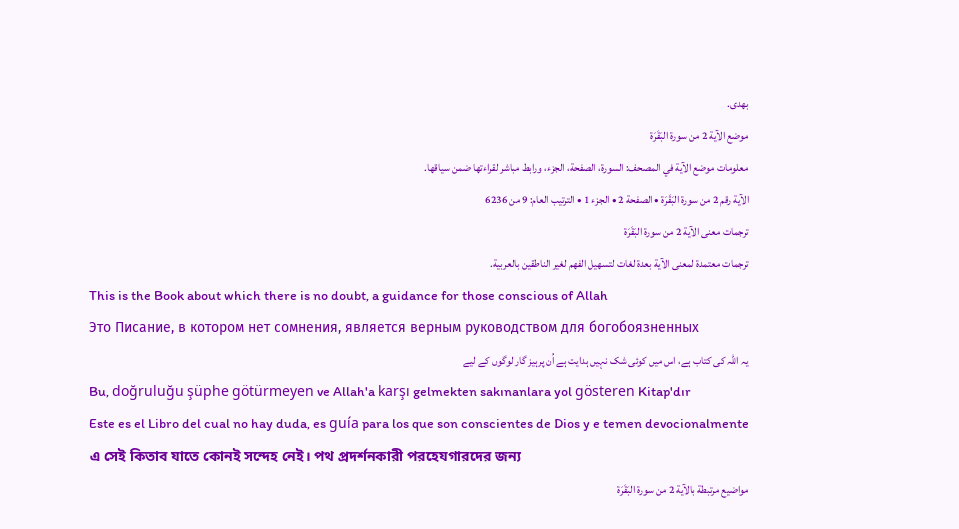بهدى.
موضع الآية 2 من سورة البَقَرَة
معلومات موضع الآية في المصحف: السورة، الصفحة، الجزء، ورابط مباشر لقراءتها ضمن سياقها.
الآية رقم 2 من سورة البَقَرَة • الصفحة 2 • الجزء 1 • الترتيب العام: 9 من 6236
ترجمات معنى الآية 2 من سورة البَقَرَة
ترجمات معتمدة لمعنى الآية بعدة لغات لتسهيل الفهم لغير الناطقين بالعربية.
This is the Book about which there is no doubt, a guidance for those conscious of Allah
Это Писание, в котором нет сомнения, является верным руководством для богобоязненных
یہ اللہ کی کتاب ہے، اس میں کوئی شک نہیں ہدایت ہے اُن پرہیز گار لوگوں کے لیے
Bu, doğruluğu şüphe götürmeyen ve Allah'a karşı gelmekten sakınanlara yol gösteren Kitap'dır
Este es el Libro del cual no hay duda, es guía para los que son conscientes de Dios y e temen devocionalmente
এ সেই কিতাব যাতে কোনই সন্দেহ নেই। পথ প্রদর্শনকারী পরহেযগারদের জন্য
مواضيع مرتبطة بالآية 2 من سورة البَقَرَة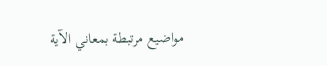مواضيع مرتبطة بمعاني الآية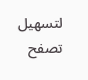لتسهيل تصفح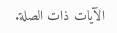الآيات ذات الصلة.